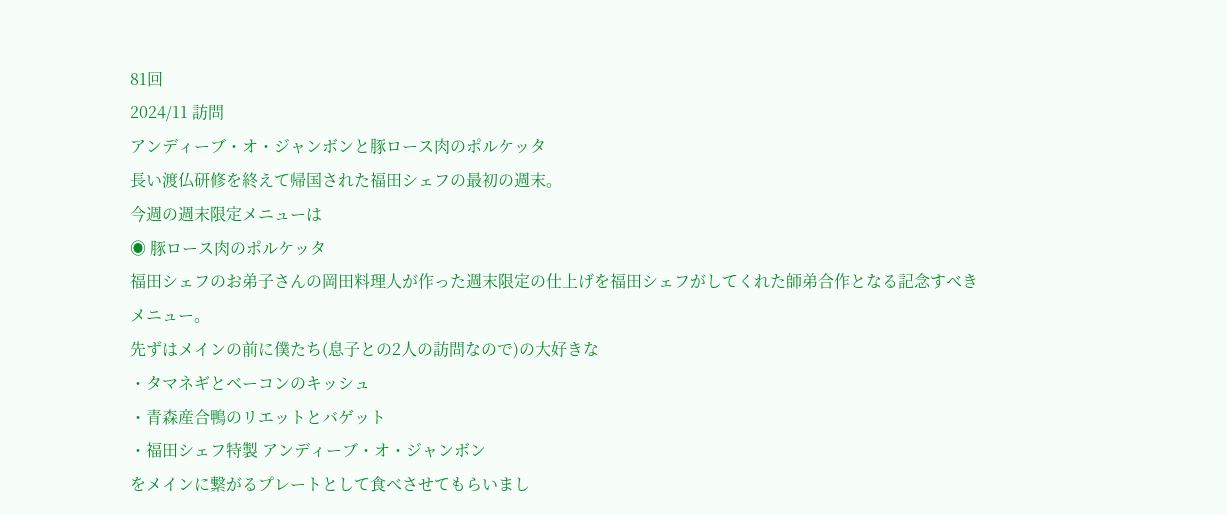81回
2024/11 訪問
アンディーブ・オ・ジャンボンと豚ロース肉のポルケッタ
長い渡仏研修を終えて帰国された福田シェフの最初の週末。
今週の週末限定メニューは
◉ 豚ロース肉のポルケッタ
福田シェフのお弟子さんの岡田料理人が作った週末限定の仕上げを福田シェフがしてくれた師弟合作となる記念すべきメニュー。
先ずはメインの前に僕たち(息子との2人の訪問なので)の大好きな
・タマネギとベーコンのキッシュ
・青森産合鴨のリエットとバゲット
・福田シェフ特製 アンディーブ・オ・ジャンボン
をメインに繋がるプレートとして食べさせてもらいまし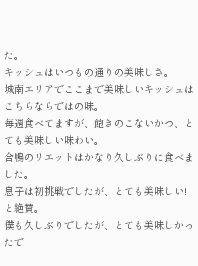た。
キッシュはいつもの通りの美味しさ。
城南エリアでここまで美味しいキッシュはこちらならではの味。
毎週食べてますが、飽きのこないかつ、とても美味しい味わい。
合鴨のリエットはかなり久しぶりに食べました。
息子は初挑戦でしたが、とても美味しい!と絶賛。
僕も久しぶりでしたが、とても美味しかったで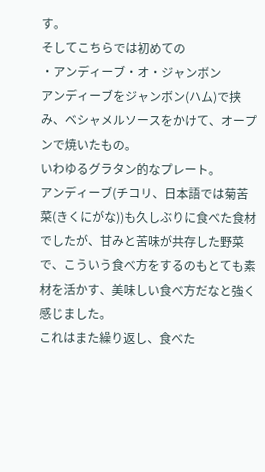す。
そしてこちらでは初めての
・アンディーブ・オ・ジャンボン
アンディーブをジャンボン(ハム)で挟み、ベシャメルソースをかけて、オープンで焼いたもの。
いわゆるグラタン的なプレート。
アンディーブ(チコリ、日本語では菊苦菜(きくにがな))も久しぶりに食べた食材でしたが、甘みと苦味が共存した野菜で、こういう食べ方をするのもとても素材を活かす、美味しい食べ方だなと強く感じました。
これはまた繰り返し、食べた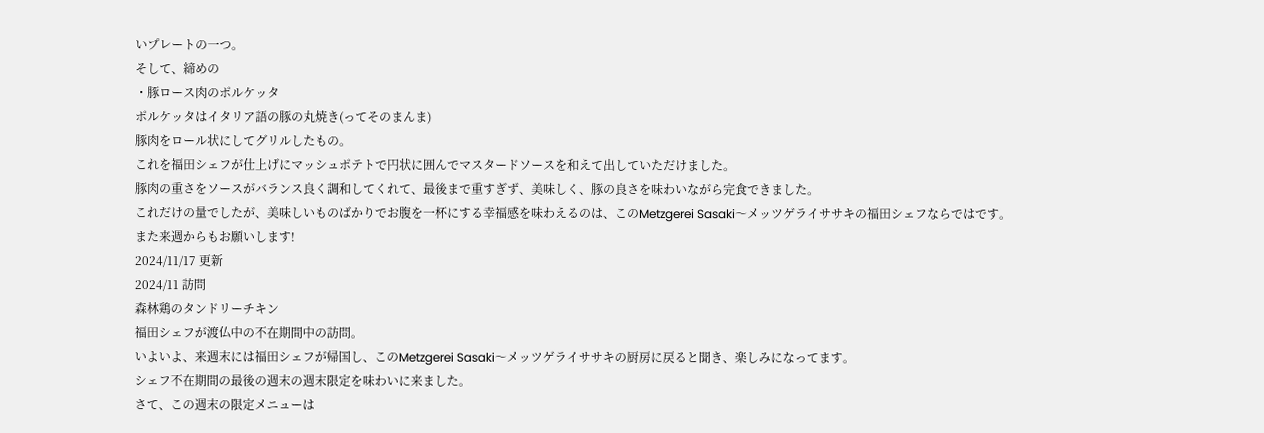いプレートの一つ。
そして、締めの
・豚ロース肉のポルケッタ
ポルケッタはイタリア語の豚の丸焼き(ってそのまんま)
豚肉をロール状にしてグリルしたもの。
これを福田シェフが仕上げにマッシュポテトで円状に囲んでマスタードソースを和えて出していただけました。
豚肉の重さをソースがバランス良く調和してくれて、最後まで重すぎず、美味しく、豚の良さを味わいながら完食できました。
これだけの量でしたが、美味しいものばかりでお腹を一杯にする幸福感を味わえるのは、このMetzgerei Sasaki〜メッツゲライササキの福田シェフならではです。
また来週からもお願いします!
2024/11/17 更新
2024/11 訪問
森林鶏のタンドリーチキン
福田シェフが渡仏中の不在期間中の訪問。
いよいよ、来週末には福田シェフが帰国し、このMetzgerei Sasaki〜メッツゲライササキの厨房に戻ると聞き、楽しみになってます。
シェフ不在期間の最後の週末の週末限定を味わいに来ました。
さて、この週末の限定メニューは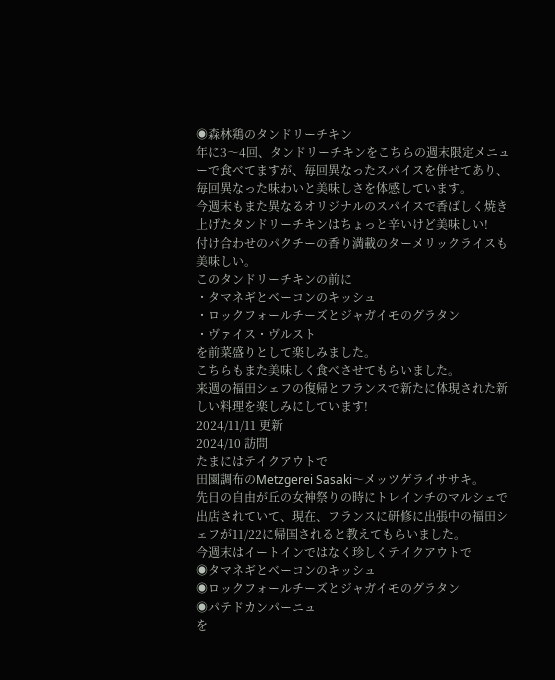◉森林鶏のタンドリーチキン
年に3〜4回、タンドリーチキンをこちらの週末限定メニューで食べてますが、毎回異なったスパイスを併せてあり、毎回異なった味わいと美味しさを体感しています。
今週末もまた異なるオリジナルのスパイスで香ばしく焼き上げたタンドリーチキンはちょっと辛いけど美味しい!
付け合わせのパクチーの香り満載のターメリックライスも美味しい。
このタンドリーチキンの前に
・タマネギとベーコンのキッシュ
・ロックフォールチーズとジャガイモのグラタン
・ヴァイス・ヴルスト
を前菜盛りとして楽しみました。
こちらもまた美味しく食べさせてもらいました。
来週の福田シェフの復帰とフランスで新たに体現された新しい料理を楽しみにしています!
2024/11/11 更新
2024/10 訪問
たまにはテイクアウトで
田園調布のMetzgerei Sasaki〜メッツゲライササキ。
先日の自由が丘の女神祭りの時にトレインチのマルシェで出店されていて、現在、フランスに研修に出張中の福田シェフが11/22に帰国されると教えてもらいました。
今週末はイートインではなく珍しくテイクアウトで
◉タマネギとベーコンのキッシュ
◉ロックフォールチーズとジャガイモのグラタン
◉パテドカンパーニュ
を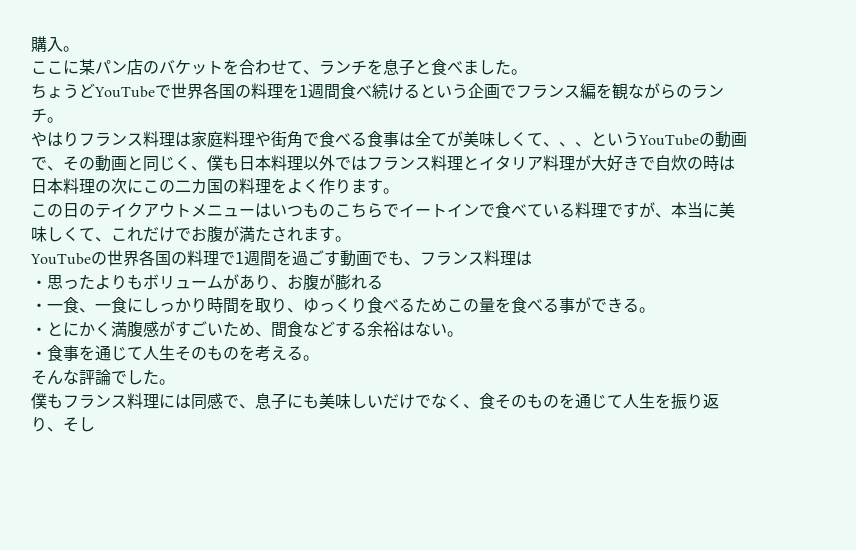購入。
ここに某パン店のバケットを合わせて、ランチを息子と食べました。
ちょうどYouTubeで世界各国の料理を1週間食べ続けるという企画でフランス編を観ながらのランチ。
やはりフランス料理は家庭料理や街角で食べる食事は全てが美味しくて、、、というYouTubeの動画で、その動画と同じく、僕も日本料理以外ではフランス料理とイタリア料理が大好きで自炊の時は日本料理の次にこの二カ国の料理をよく作ります。
この日のテイクアウトメニューはいつものこちらでイートインで食べている料理ですが、本当に美味しくて、これだけでお腹が満たされます。
YouTubeの世界各国の料理で1週間を過ごす動画でも、フランス料理は
・思ったよりもボリュームがあり、お腹が膨れる
・一食、一食にしっかり時間を取り、ゆっくり食べるためこの量を食べる事ができる。
・とにかく満腹感がすごいため、間食などする余裕はない。
・食事を通じて人生そのものを考える。
そんな評論でした。
僕もフランス料理には同感で、息子にも美味しいだけでなく、食そのものを通じて人生を振り返り、そし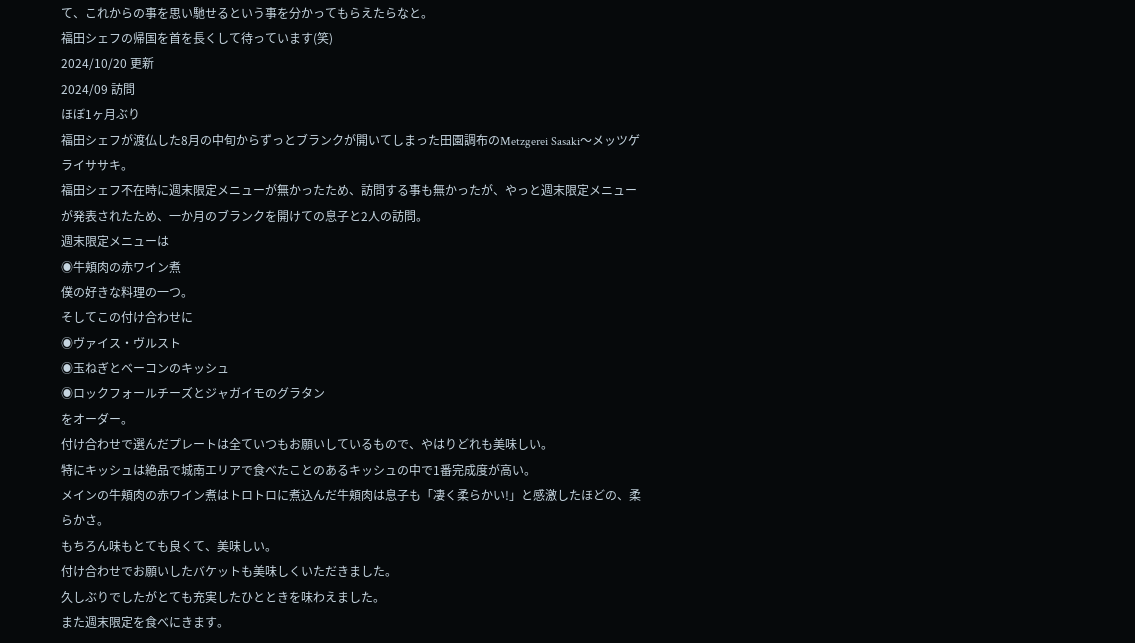て、これからの事を思い馳せるという事を分かってもらえたらなと。
福田シェフの帰国を首を長くして待っています(笑)
2024/10/20 更新
2024/09 訪問
ほぼ1ヶ月ぶり
福田シェフが渡仏した8月の中旬からずっとブランクが開いてしまった田園調布のMetzgerei Sasaki〜メッツゲライササキ。
福田シェフ不在時に週末限定メニューが無かったため、訪問する事も無かったが、やっと週末限定メニューが発表されたため、一か月のブランクを開けての息子と2人の訪問。
週末限定メニューは
◉牛頬肉の赤ワイン煮
僕の好きな料理の一つ。
そしてこの付け合わせに
◉ヴァイス・ヴルスト
◉玉ねぎとベーコンのキッシュ
◉ロックフォールチーズとジャガイモのグラタン
をオーダー。
付け合わせで選んだプレートは全ていつもお願いしているもので、やはりどれも美味しい。
特にキッシュは絶品で城南エリアで食べたことのあるキッシュの中で1番完成度が高い。
メインの牛頬肉の赤ワイン煮はトロトロに煮込んだ牛頬肉は息子も「凄く柔らかい!」と感激したほどの、柔らかさ。
もちろん味もとても良くて、美味しい。
付け合わせでお願いしたバケットも美味しくいただきました。
久しぶりでしたがとても充実したひとときを味わえました。
また週末限定を食べにきます。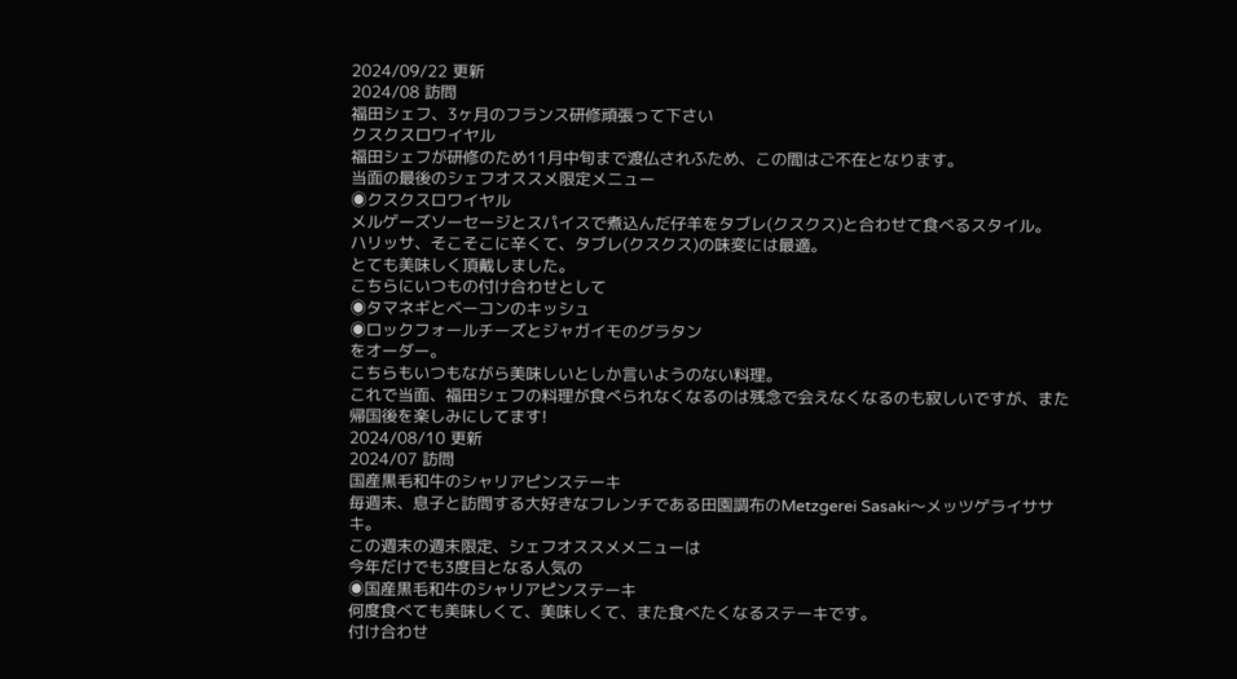2024/09/22 更新
2024/08 訪問
福田シェフ、3ヶ月のフランス研修頑張って下さい
クスクスロワイヤル
福田シェフが研修のため11月中旬まで渡仏されふため、この間はご不在となります。
当面の最後のシェフオススメ限定メニュー
◉クスクスロワイヤル
メルゲーズソーセージとスパイスで煮込んだ仔羊をタブレ(クスクス)と合わせて食べるスタイル。
ハリッサ、そこそこに辛くて、タブレ(クスクス)の味変には最適。
とても美味しく頂戴しました。
こちらにいつもの付け合わせとして
◉タマネギとベーコンのキッシュ
◉ロックフォールチーズとジャガイモのグラタン
をオーダー。
こちらもいつもながら美味しいとしか言いようのない料理。
これで当面、福田シェフの料理が食べられなくなるのは残念で会えなくなるのも寂しいですが、また帰国後を楽しみにしてます!
2024/08/10 更新
2024/07 訪問
国産黒毛和牛のシャリアピンステーキ
毎週末、息子と訪問する大好きなフレンチである田園調布のMetzgerei Sasaki〜メッツゲライササキ。
この週末の週末限定、シェフオススメメニューは
今年だけでも3度目となる人気の
◉国産黒毛和牛のシャリアピンステーキ
何度食べても美味しくて、美味しくて、また食べたくなるステーキです。
付け合わせ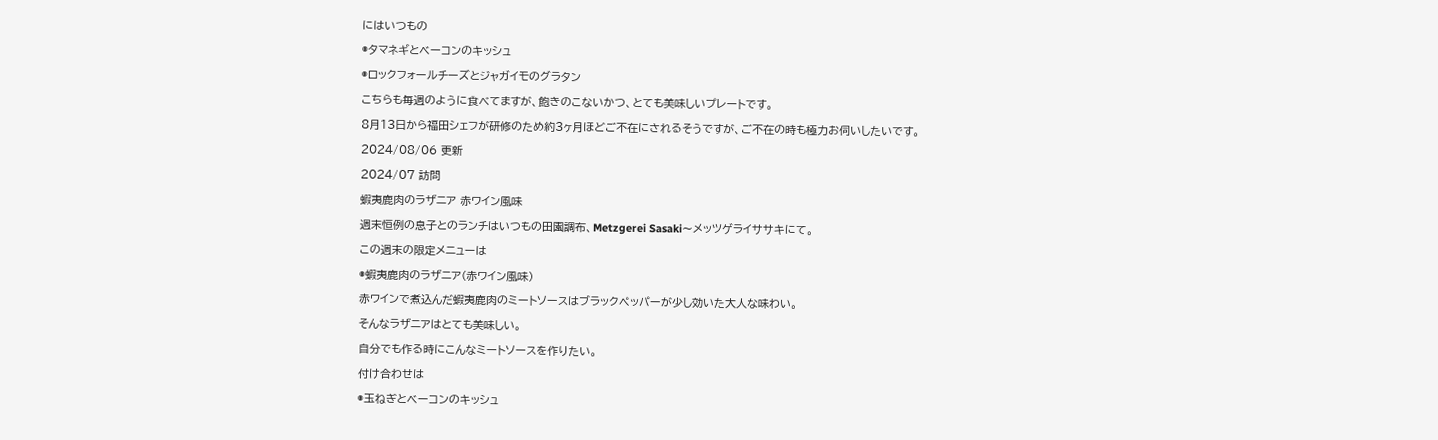にはいつもの
◉タマネギとベーコンのキッシュ
◉ロックフォールチーズとジャガイモのグラタン
こちらも毎週のように食べてますが、飽きのこないかつ、とても美味しいプレートです。
8月13日から福田シェフが研修のため約3ヶ月ほどご不在にされるそうですが、ご不在の時も極力お伺いしたいです。
2024/08/06 更新
2024/07 訪問
蝦夷鹿肉のラザニア 赤ワイン風味
週末恒例の息子とのランチはいつもの田園調布、Metzgerei Sasaki〜メッツゲライササキにて。
この週末の限定メニューは
◉蝦夷鹿肉のラザニア(赤ワイン風味)
赤ワインで煮込んだ蝦夷鹿肉のミートソースはブラックペッパーが少し効いた大人な味わい。
そんなラザニアはとても美味しい。
自分でも作る時にこんなミートソースを作りたい。
付け合わせは
◉玉ねぎとベーコンのキッシュ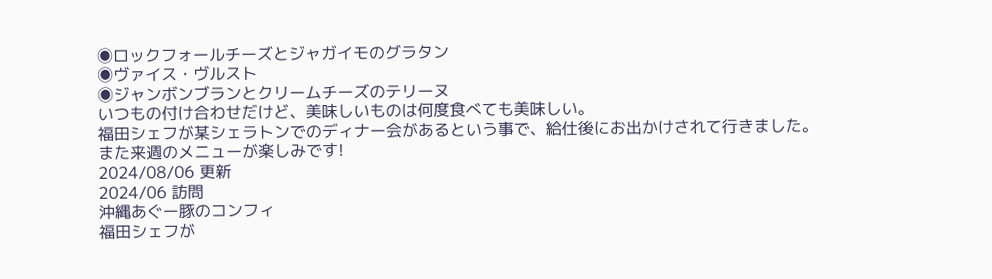◉ロックフォールチーズとジャガイモのグラタン
◉ヴァイス・ヴルスト
◉ジャンボンブランとクリームチーズのテリーヌ
いつもの付け合わせだけど、美味しいものは何度食べても美味しい。
福田シェフが某シェラトンでのディナー会があるという事で、給仕後にお出かけされて行きました。
また来週のメニューが楽しみです!
2024/08/06 更新
2024/06 訪問
沖縄あぐー豚のコンフィ
福田シェフが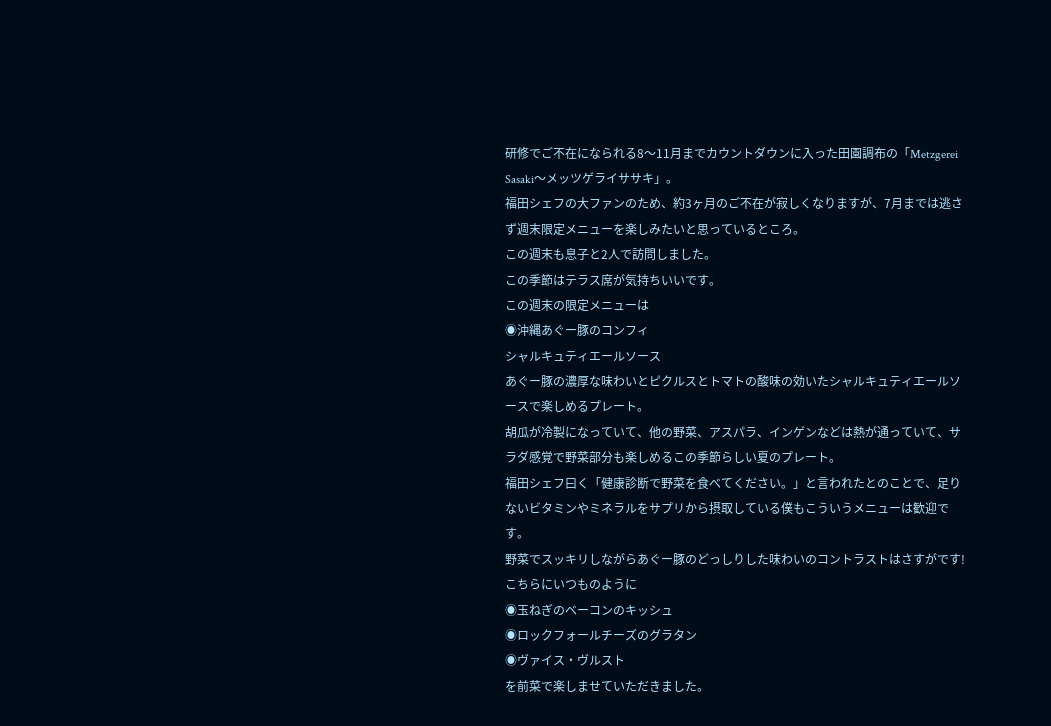研修でご不在になられる8〜11月までカウントダウンに入った田園調布の「Metzgerei Sasaki〜メッツゲライササキ」。
福田シェフの大ファンのため、約3ヶ月のご不在が寂しくなりますが、7月までは逃さず週末限定メニューを楽しみたいと思っているところ。
この週末も息子と2人で訪問しました。
この季節はテラス席が気持ちいいです。
この週末の限定メニューは
◉沖縄あぐー豚のコンフィ
シャルキュティエールソース
あぐー豚の濃厚な味わいとピクルスとトマトの酸味の効いたシャルキュティエールソースで楽しめるプレート。
胡瓜が冷製になっていて、他の野菜、アスパラ、インゲンなどは熱が通っていて、サラダ感覚で野菜部分も楽しめるこの季節らしい夏のプレート。
福田シェフ曰く「健康診断で野菜を食べてください。」と言われたとのことで、足りないビタミンやミネラルをサプリから摂取している僕もこういうメニューは歓迎です。
野菜でスッキリしながらあぐー豚のどっしりした味わいのコントラストはさすがです!
こちらにいつものように
◉玉ねぎのベーコンのキッシュ
◉ロックフォールチーズのグラタン
◉ヴァイス・ヴルスト
を前菜で楽しませていただきました。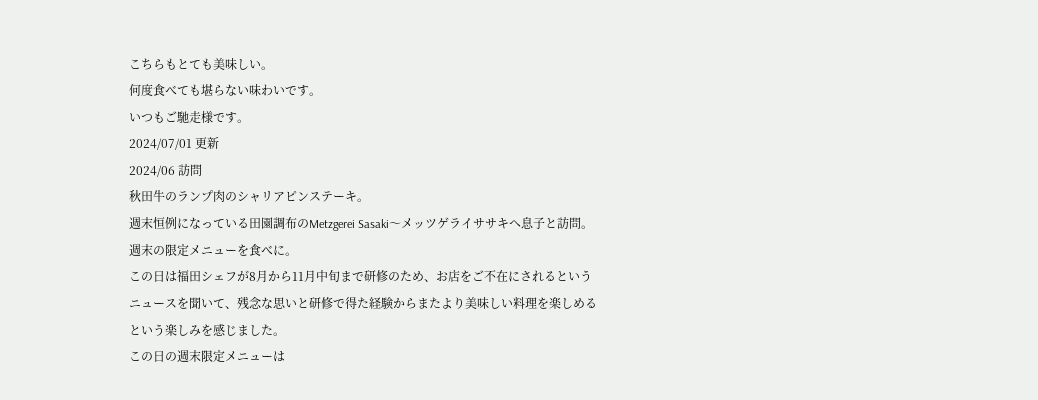こちらもとても美味しい。
何度食べても堪らない味わいです。
いつもご馳走様です。
2024/07/01 更新
2024/06 訪問
秋田牛のランプ肉のシャリアピンステーキ。
週末恒例になっている田園調布のMetzgerei Sasaki〜メッツゲライササキへ息子と訪問。
週末の限定メニューを食べに。
この日は福田シェフが8月から11月中旬まで研修のため、お店をご不在にされるというニュースを聞いて、残念な思いと研修で得た経験からまたより美味しい料理を楽しめるという楽しみを感じました。
この日の週末限定メニューは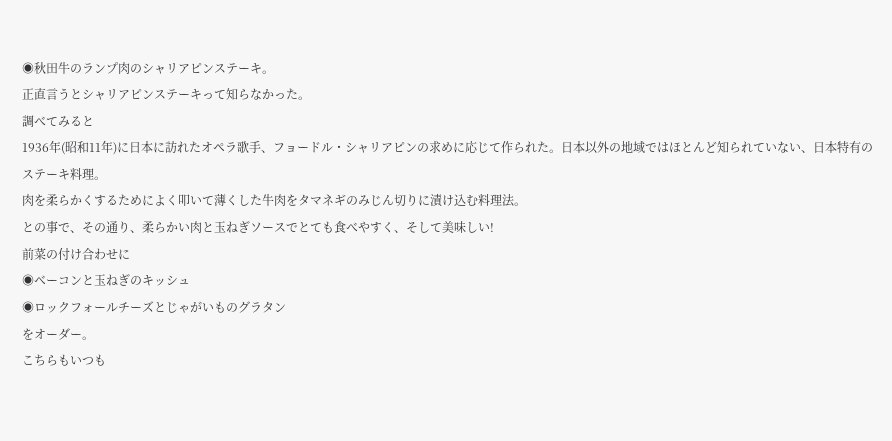◉秋田牛のランプ肉のシャリアピンステーキ。
正直言うとシャリアピンステーキって知らなかった。
調べてみると
1936年(昭和11年)に日本に訪れたオペラ歌手、フョードル・シャリアピンの求めに応じて作られた。日本以外の地域ではほとんど知られていない、日本特有のステーキ料理。
肉を柔らかくするためによく叩いて薄くした牛肉をタマネギのみじん切りに漬け込む料理法。
との事で、その通り、柔らかい肉と玉ねぎソースでとても食べやすく、そして美味しい!
前菜の付け合わせに
◉ベーコンと玉ねぎのキッシュ
◉ロックフォールチーズとじゃがいものグラタン
をオーダー。
こちらもいつも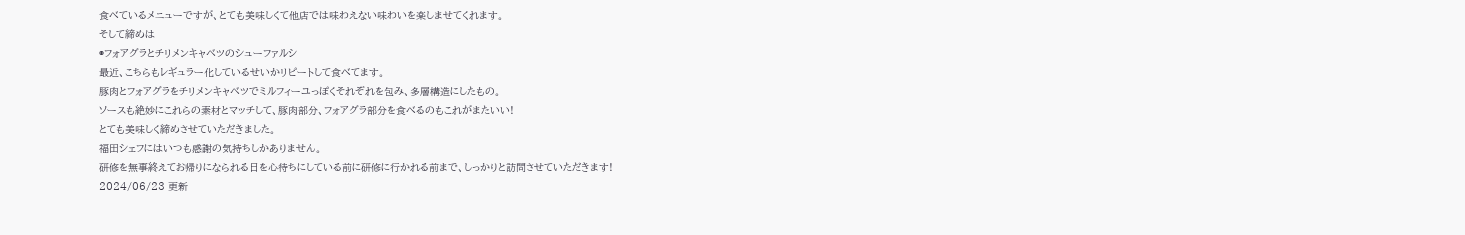食べているメニューですが、とても美味しくて他店では味わえない味わいを楽しませてくれます。
そして締めは
◉フォアグラとチリメンキャベツのシューファルシ
最近、こちらもレギュラー化しているせいかリピートして食べてます。
豚肉とフォアグラをチリメンキャベツでミルフィーユっぽくそれぞれを包み、多層構造にしたもの。
ソースも絶妙にこれらの素材とマッチして、豚肉部分、フォアグラ部分を食べるのもこれがまたいい!
とても美味しく締めさせていただきました。
福田シェフにはいつも感謝の気持ちしかありません。
研修を無事終えてお帰りになられる日を心待ちにしている前に研修に行かれる前まで、しっかりと訪問させていただきます!
2024/06/23 更新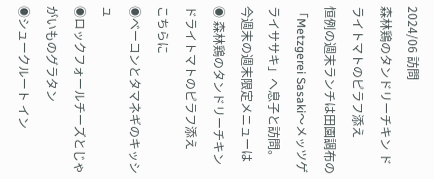2024/06 訪問
森林鶏のタンドリーチキン ドライトマトのピラフ添え
恒例の週末ランチは田園調布の「Metzgerei Sasaki〜メッツゲライササキ」へ息子と訪問。
今週末の週末限定メニューは
◉ 森林鶏のタンドリーチキン ドライトマトのピラフ添え
こちらに
◉ベーコンとタマネギのキッシュ
◉ロックフォールチーズとじゃがいものグラタン
◉シュークルート イン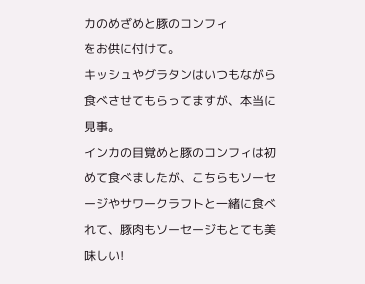カのめざめと豚のコンフィ
をお供に付けて。
キッシュやグラタンはいつもながら食べさせてもらってますが、本当に見事。
インカの目覚めと豚のコンフィは初めて食べましたが、こちらもソーセージやサワークラフトと一緒に食べれて、豚肉もソーセージもとても美味しい!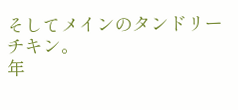そしてメインのタンドリーチキン。
年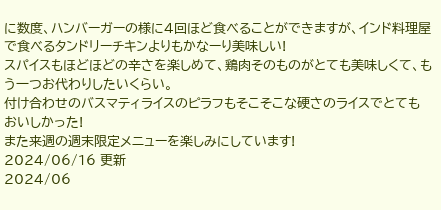に数度、ハンバーガーの様に4回ほど食べることができますが、インド料理屋で食べるタンドリーチキンよりもかなーり美味しい!
スパイスもほどほどの辛さを楽しめて、鶏肉そのものがとても美味しくて、もう一つお代わりしたいくらい。
付け合わせのバスマティライスのピラフもそこそこな硬さのライスでとてもおいしかった!
また来週の週末限定メニューを楽しみにしています!
2024/06/16 更新
2024/06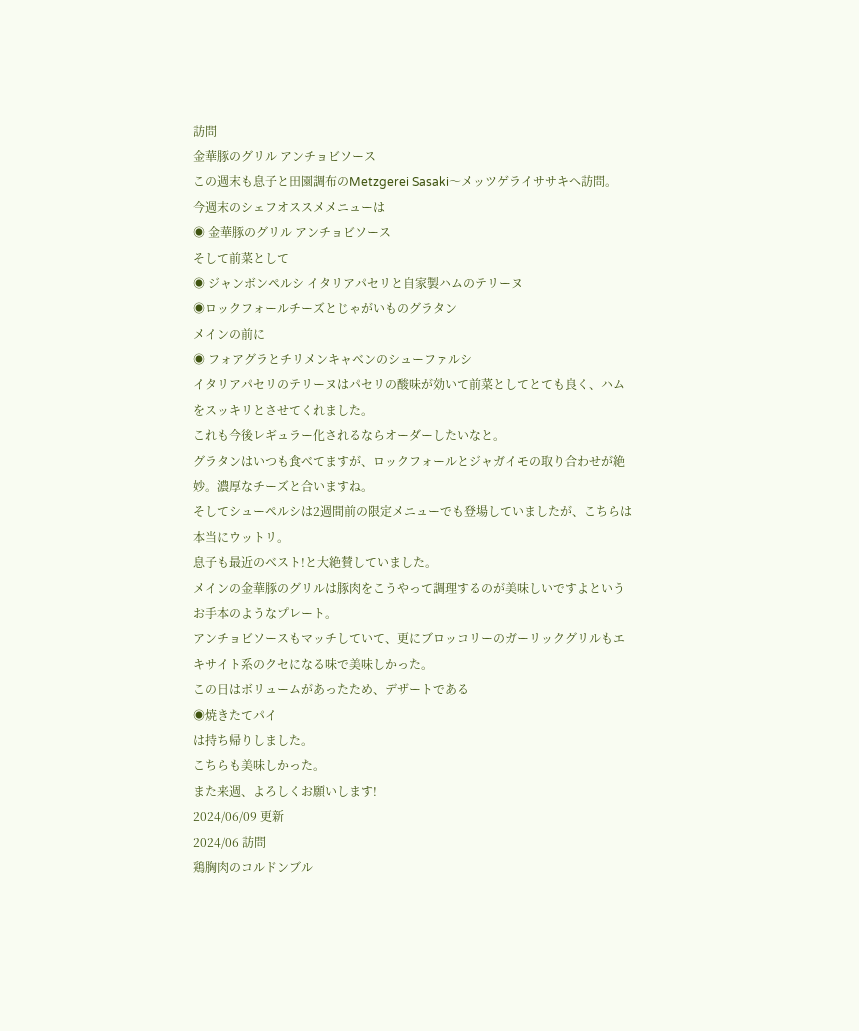訪問
金華豚のグリル アンチョビソース
この週末も息子と田園調布のMetzgerei Sasaki〜メッツゲライササキへ訪問。
今週末のシェフオススメメニューは
◉ 金華豚のグリル アンチョビソース
そして前菜として
◉ ジャンボンペルシ イタリアパセリと自家製ハムのテリーヌ
◉ロックフォールチーズとじゃがいものグラタン
メインの前に
◉ フォアグラとチリメンキャベンのシューファルシ
イタリアパセリのテリーヌはパセリの酸味が効いて前菜としてとても良く、ハムをスッキリとさせてくれました。
これも今後レギュラー化されるならオーダーしたいなと。
グラタンはいつも食べてますが、ロックフォールとジャガイモの取り合わせが絶妙。濃厚なチーズと合いますね。
そしてシューペルシは2週間前の限定メニューでも登場していましたが、こちらは本当にウットリ。
息子も最近のベスト!と大絶賛していました。
メインの金華豚のグリルは豚肉をこうやって調理するのが美味しいですよというお手本のようなプレート。
アンチョビソースもマッチしていて、更にブロッコリーのガーリックグリルもエキサイト系のクセになる味で美味しかった。
この日はボリュームがあったため、デザートである
◉焼きたてパイ
は持ち帰りしました。
こちらも美味しかった。
また来週、よろしくお願いします!
2024/06/09 更新
2024/06 訪問
鶏胸肉のコルドンブル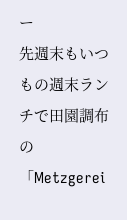ー
先週末もいつもの週末ランチで田園調布の「Metzgerei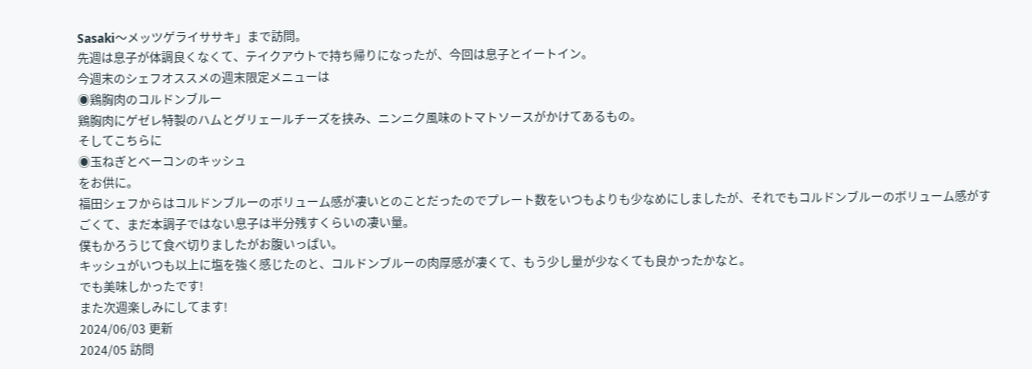Sasaki〜メッツゲライササキ」まで訪問。
先週は息子が体調良くなくて、テイクアウトで持ち帰りになったが、今回は息子とイートイン。
今週末のシェフオススメの週末限定メニューは
◉鶏胸肉のコルドンブルー
鶏胸肉にゲゼレ特製のハムとグリェールチーズを挟み、ニンニク風味のトマトソースがかけてあるもの。
そしてこちらに
◉玉ねぎとベーコンのキッシュ
をお供に。
福田シェフからはコルドンブルーのボリューム感が凄いとのことだったのでプレート数をいつもよりも少なめにしましたが、それでもコルドンブルーのボリューム感がすごくて、まだ本調子ではない息子は半分残すくらいの凄い量。
僕もかろうじて食べ切りましたがお腹いっぱい。
キッシュがいつも以上に塩を強く感じたのと、コルドンブルーの肉厚感が凄くて、もう少し量が少なくても良かったかなと。
でも美味しかったです!
また次週楽しみにしてます!
2024/06/03 更新
2024/05 訪問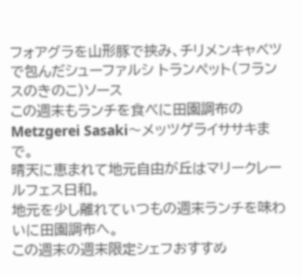フォアグラを山形豚で挟み、チリメンキャベツで包んだシューファルシ トランペット(フランスのきのこ)ソース
この週末もランチを食べに田園調布のMetzgerei Sasaki〜メッツゲライササキまで。
晴天に恵まれて地元自由が丘はマリークレールフェス日和。
地元を少し離れていつもの週末ランチを味わいに田園調布へ。
この週末の週末限定シェフおすすめ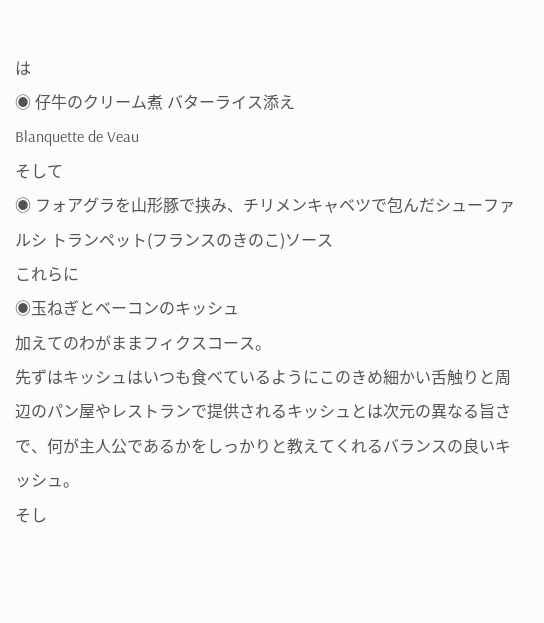は
◉ 仔牛のクリーム煮 バターライス添え
Blanquette de Veau
そして
◉ フォアグラを山形豚で挟み、チリメンキャベツで包んだシューファルシ トランペット(フランスのきのこ)ソース
これらに
◉玉ねぎとベーコンのキッシュ
加えてのわがままフィクスコース。
先ずはキッシュはいつも食べているようにこのきめ細かい舌触りと周辺のパン屋やレストランで提供されるキッシュとは次元の異なる旨さで、何が主人公であるかをしっかりと教えてくれるバランスの良いキッシュ。
そし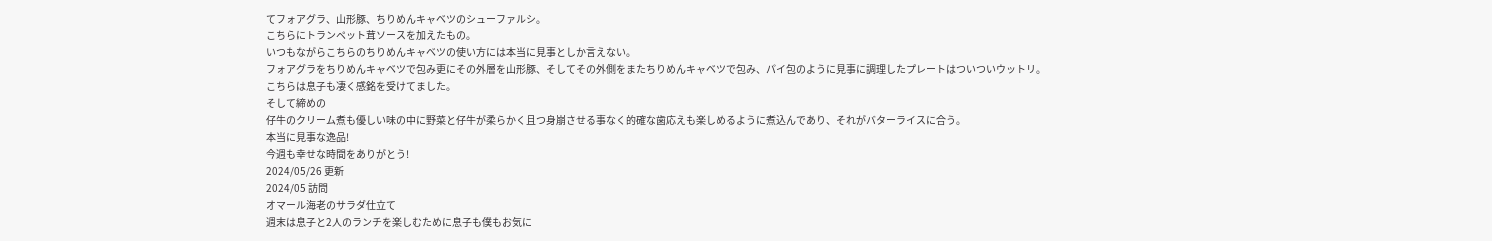てフォアグラ、山形豚、ちりめんキャベツのシューファルシ。
こちらにトランペット茸ソースを加えたもの。
いつもながらこちらのちりめんキャベツの使い方には本当に見事としか言えない。
フォアグラをちりめんキャベツで包み更にその外層を山形豚、そしてその外側をまたちりめんキャベツで包み、パイ包のように見事に調理したプレートはついついウットリ。
こちらは息子も凄く感銘を受けてました。
そして締めの
仔牛のクリーム煮も優しい味の中に野菜と仔牛が柔らかく且つ身崩させる事なく的確な歯応えも楽しめるように煮込んであり、それがバターライスに合う。
本当に見事な逸品!
今週も幸せな時間をありがとう!
2024/05/26 更新
2024/05 訪問
オマール海老のサラダ仕立て
週末は息子と2人のランチを楽しむために息子も僕もお気に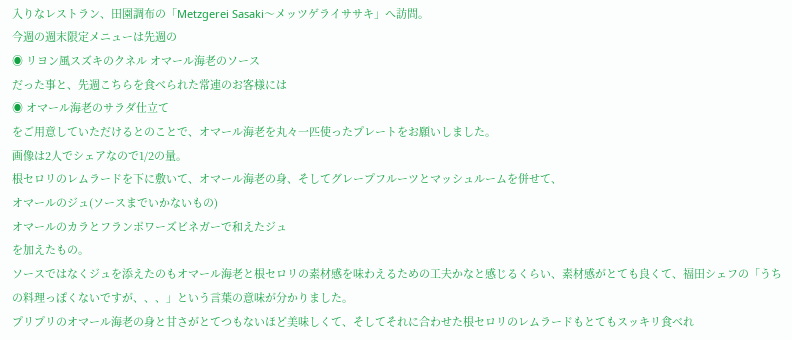入りなレストラン、田園調布の「Metzgerei Sasaki〜メッツゲライササキ」へ訪問。
今週の週末限定メニューは先週の
◉ リヨン風スズキのクネル オマール海老のソース
だった事と、先週こちらを食べられた常連のお客様には
◉ オマール海老のサラダ仕立て
をご用意していただけるとのことで、オマール海老を丸々一匹使ったプレートをお願いしました。
画像は2人でシェアなので1/2の量。
根セロリのレムラードを下に敷いて、オマール海老の身、そしてグレープフルーツとマッシュルームを併せて、
オマールのジュ(ソースまでいかないもの)
オマールのカラとフランポワーズビネガーで和えたジュ
を加えたもの。
ソースではなくジュを添えたのもオマール海老と根セロリの素材感を味わえるための工夫かなと感じるくらい、素材感がとても良くて、福田シェフの「うちの料理っぽくないですが、、、」という言葉の意味が分かりました。
プリプリのオマール海老の身と甘さがとてつもないほど美味しくて、そしてそれに合わせた根セロリのレムラードもとてもスッキリ食べれ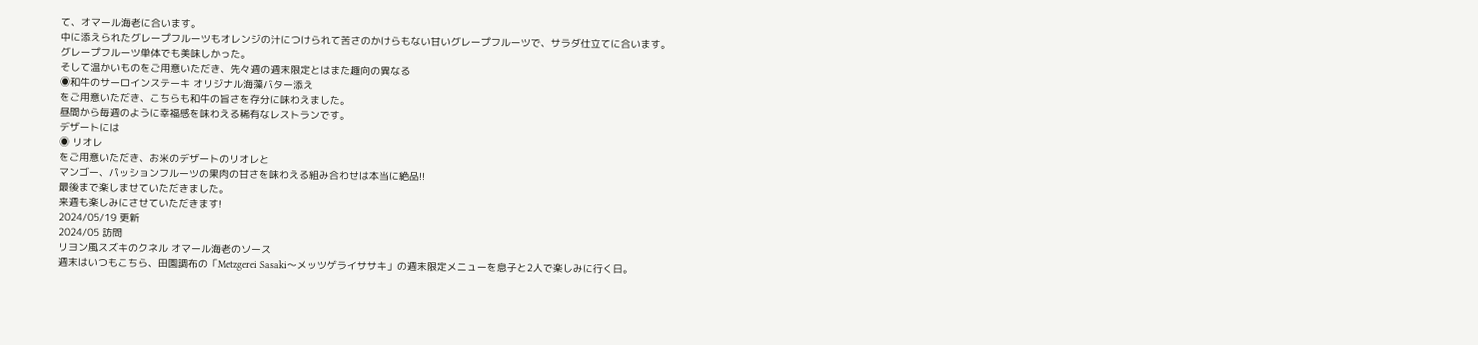て、オマール海老に合います。
中に添えられたグレープフルーツもオレンジの汁につけられて苦さのかけらもない甘いグレープフルーツで、サラダ仕立てに合います。
グレープフルーツ単体でも美味しかった。
そして温かいものをご用意いただき、先々週の週末限定とはまた趣向の異なる
◉和牛のサーロインステーキ オリジナル海藻バター添え
をご用意いただき、こちらも和牛の旨さを存分に味わえました。
昼間から毎週のように幸福感を味わえる稀有なレストランです。
デザートには
◉ リオレ
をご用意いただき、お米のデザートのリオレと
マンゴー、パッションフルーツの果肉の甘さを味わえる組み合わせは本当に絶品!!
最後まで楽しませていただきました。
来週も楽しみにさせていただきます!
2024/05/19 更新
2024/05 訪問
リヨン風スズキのクネル オマール海老のソース
週末はいつもこちら、田園調布の「Metzgerei Sasaki〜メッツゲライササキ」の週末限定メニューを息子と2人で楽しみに行く日。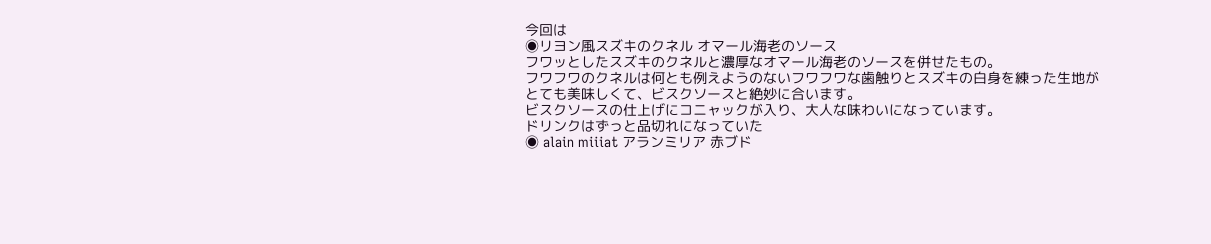今回は
◉リヨン風スズキのクネル オマール海老のソース
フワッとしたスズキのクネルと濃厚なオマール海老のソースを併せたもの。
フワフワのクネルは何とも例えようのないフワフワな歯触りとスズキの白身を練った生地がとても美味しくて、ビスクソースと絶妙に合います。
ビスクソースの仕上げにコニャックが入り、大人な味わいになっています。
ドリンクはずっと品切れになっていた
◉ alain miiiat アランミリア 赤ブド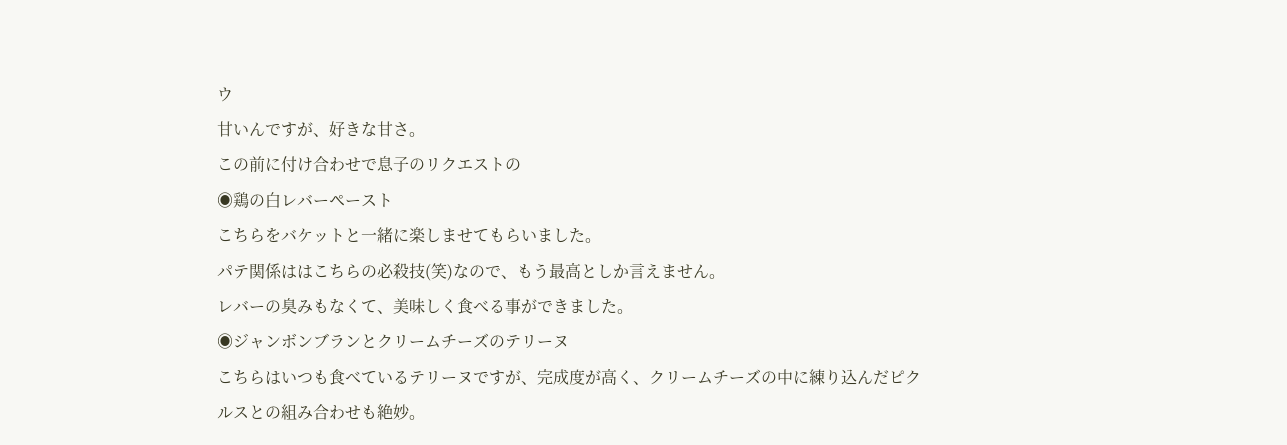ウ
甘いんですが、好きな甘さ。
この前に付け合わせで息子のリクエストの
◉鶏の白レバーペースト
こちらをバケットと一緒に楽しませてもらいました。
パテ関係ははこちらの必殺技(笑)なので、もう最高としか言えません。
レバーの臭みもなくて、美味しく食べる事ができました。
◉ジャンボンブランとクリームチーズのテリーヌ
こちらはいつも食べているテリーヌですが、完成度が高く、クリームチーズの中に練り込んだピクルスとの組み合わせも絶妙。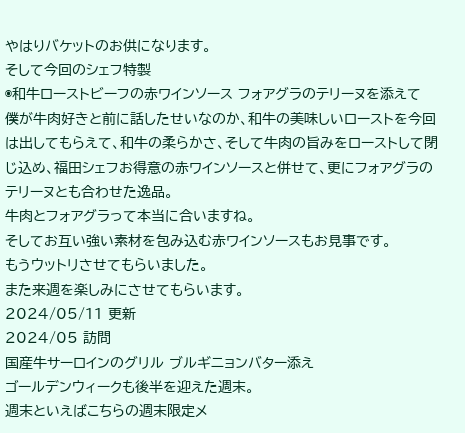やはりバケットのお供になります。
そして今回のシェフ特製
◉和牛ローストビーフの赤ワインソース フォアグラのテリーヌを添えて
僕が牛肉好きと前に話したせいなのか、和牛の美味しいローストを今回は出してもらえて、和牛の柔らかさ、そして牛肉の旨みをローストして閉じ込め、福田シェフお得意の赤ワインソースと併せて、更にフォアグラのテリーヌとも合わせた逸品。
牛肉とフォアグラって本当に合いますね。
そしてお互い強い素材を包み込む赤ワインソースもお見事です。
もうウットリさせてもらいました。
また来週を楽しみにさせてもらいます。
2024/05/11 更新
2024/05 訪問
国産牛サーロインのグリル ブルギニョンバター添え
ゴールデンウィークも後半を迎えた週末。
週末といえばこちらの週末限定メ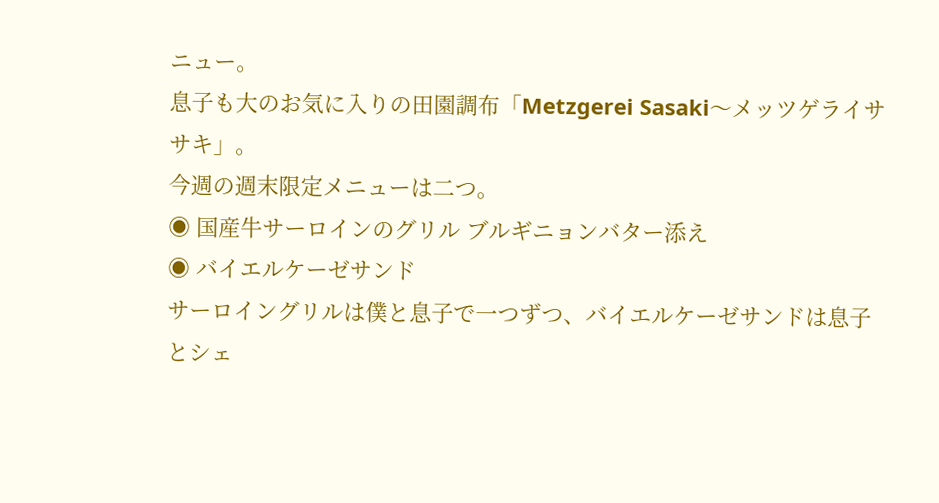ニュー。
息子も大のお気に入りの田園調布「Metzgerei Sasaki〜メッツゲライササキ」。
今週の週末限定メニューは二つ。
◉ 国産牛サーロインのグリル ブルギニョンバター添え
◉ バイエルケーゼサンド
サーロイングリルは僕と息子で一つずつ、バイエルケーゼサンドは息子とシェ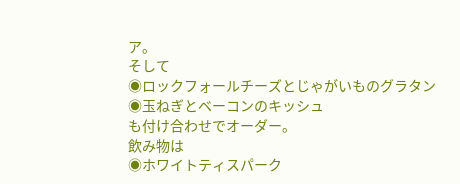ア。
そして
◉ロックフォールチーズとじゃがいものグラタン
◉玉ねぎとベーコンのキッシュ
も付け合わせでオーダー。
飲み物は
◉ホワイトティスパーク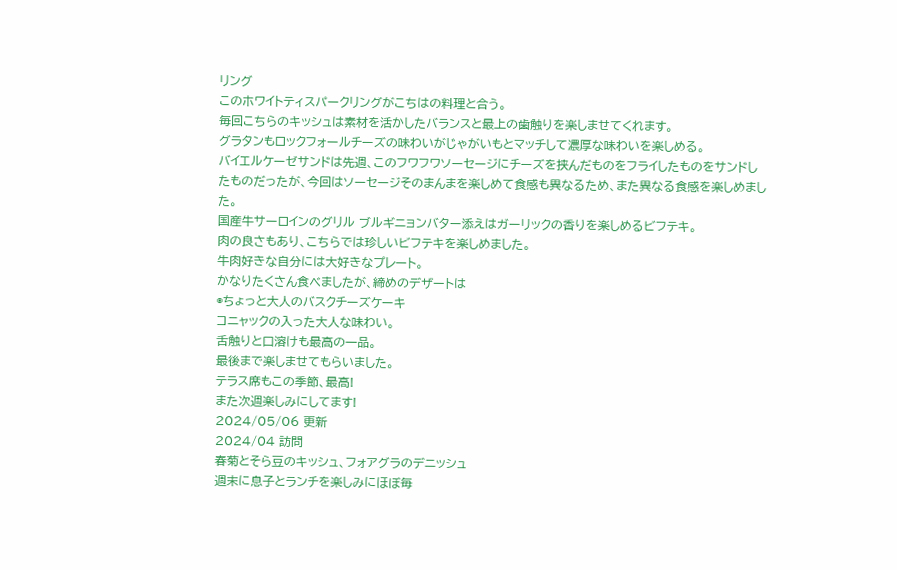リング
このホワイトティスパークリングがこちはの料理と合う。
毎回こちらのキッシュは素材を活かしたバランスと最上の歯触りを楽しませてくれます。
グラタンもロックフォールチーズの味わいがじゃがいもとマッチして濃厚な味わいを楽しめる。
バイエルケーゼサンドは先週、このフワフワソーセージにチーズを挟んだものをフライしたものをサンドしたものだったが、今回はソーセージそのまんまを楽しめて食感も異なるため、また異なる食感を楽しめました。
国産牛サーロインのグリル ブルギニョンバター添えはガーリックの香りを楽しめるビフテキ。
肉の良さもあり、こちらでは珍しいビフテキを楽しめました。
牛肉好きな自分には大好きなプレート。
かなりたくさん食べましたが、締めのデザートは
◉ちょっと大人のバスクチーズケーキ
コニャックの入った大人な味わい。
舌触りと口溶けも最高の一品。
最後まで楽しませてもらいました。
テラス席もこの季節、最高!
また次週楽しみにしてます!
2024/05/06 更新
2024/04 訪問
春菊とそら豆のキッシュ、フォアグラのデニッシュ
週末に息子とランチを楽しみにほぼ毎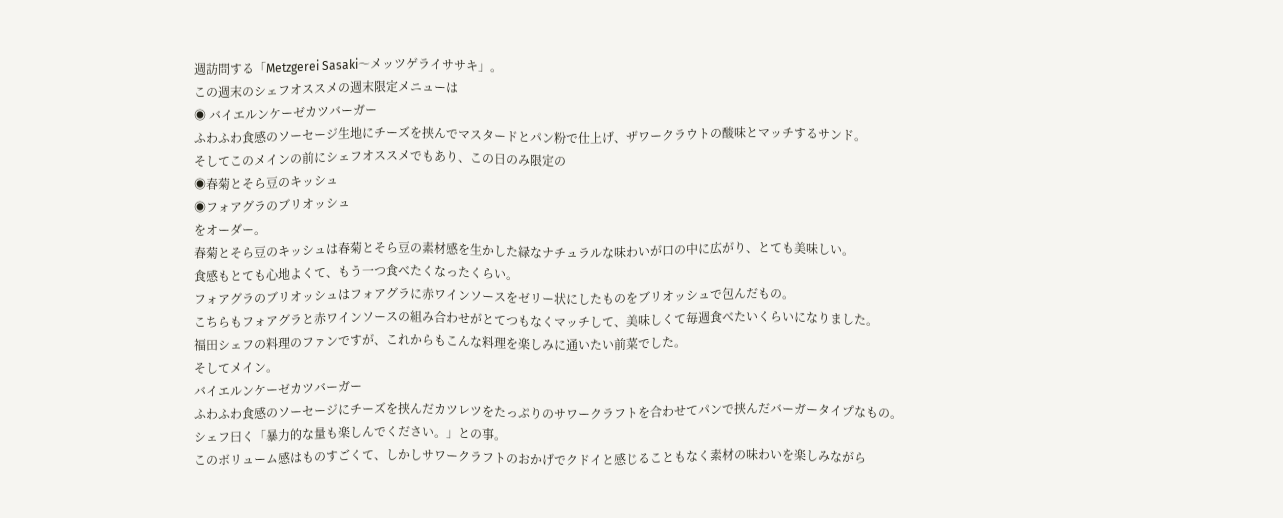週訪問する「Metzgerei Sasaki〜メッツゲライササキ」。
この週末のシェフオススメの週末限定メニューは
◉ バイエルンケーゼカツバーガー
ふわふわ食感のソーセージ生地にチーズを挟んでマスタードとパン粉で仕上げ、ザワークラウトの酸味とマッチするサンド。
そしてこのメインの前にシェフオススメでもあり、この日のみ限定の
◉春菊とそら豆のキッシュ
◉フォアグラのブリオッシュ
をオーダー。
春菊とそら豆のキッシュは春菊とそら豆の素材感を生かした緑なナチュラルな味わいが口の中に広がり、とても美味しい。
食感もとても心地よくて、もう一つ食べたくなったくらい。
フォアグラのブリオッシュはフォアグラに赤ワインソースをゼリー状にしたものをブリオッシュで包んだもの。
こちらもフォアグラと赤ワインソースの組み合わせがとてつもなくマッチして、美味しくて毎週食べたいくらいになりました。
福田シェフの料理のファンですが、これからもこんな料理を楽しみに通いたい前菜でした。
そしてメイン。
バイエルンケーゼカツバーガー
ふわふわ食感のソーセージにチーズを挟んだカツレツをたっぷりのサワークラフトを合わせてパンで挟んだバーガータイプなもの。
シェフ曰く「暴力的な量も楽しんでください。」との事。
このボリューム感はものすごくて、しかしサワークラフトのおかげでクドイと感じることもなく素材の味わいを楽しみながら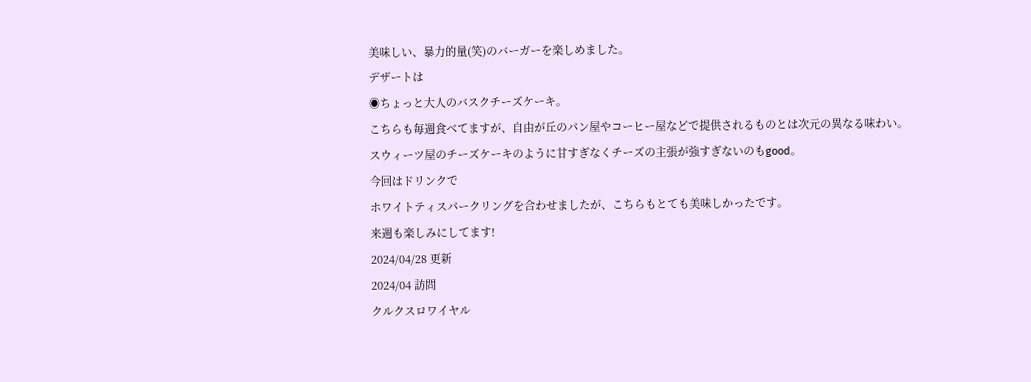美味しい、暴力的量(笑)のバーガーを楽しめました。
デザートは
◉ちょっと大人のバスクチーズケーキ。
こちらも毎週食べてますが、自由が丘のパン屋やコーヒー屋などで提供されるものとは次元の異なる味わい。
スウィーツ屋のチーズケーキのように甘すぎなくチーズの主張が強すぎないのもgood。
今回はドリンクで
ホワイトティスパークリングを合わせましたが、こちらもとても美味しかったです。
来週も楽しみにしてます!
2024/04/28 更新
2024/04 訪問
クルクスロワイヤル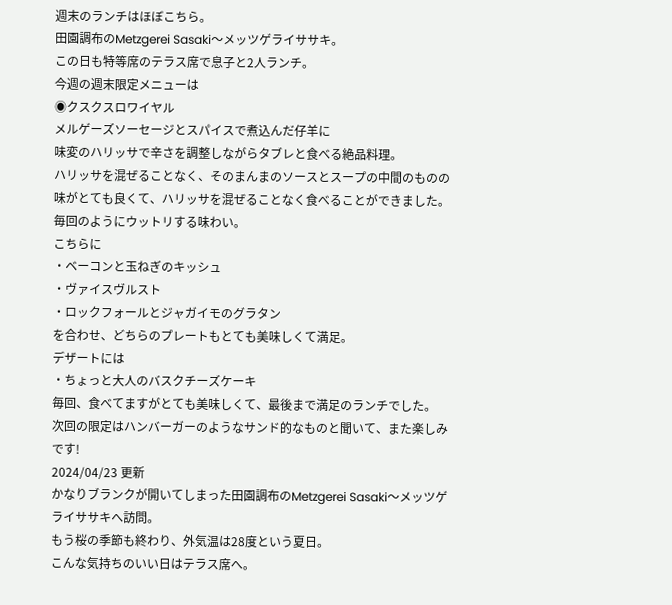週末のランチはほぼこちら。
田園調布のMetzgerei Sasaki〜メッツゲライササキ。
この日も特等席のテラス席で息子と2人ランチ。
今週の週末限定メニューは
◉クスクスロワイヤル
メルゲーズソーセージとスパイスで煮込んだ仔羊に
味変のハリッサで辛さを調整しながらタブレと食べる絶品料理。
ハリッサを混ぜることなく、そのまんまのソースとスープの中間のものの味がとても良くて、ハリッサを混ぜることなく食べることができました。
毎回のようにウットリする味わい。
こちらに
・ベーコンと玉ねぎのキッシュ
・ヴァイスヴルスト
・ロックフォールとジャガイモのグラタン
を合わせ、どちらのプレートもとても美味しくて満足。
デザートには
・ちょっと大人のバスクチーズケーキ
毎回、食べてますがとても美味しくて、最後まで満足のランチでした。
次回の限定はハンバーガーのようなサンド的なものと聞いて、また楽しみです!
2024/04/23 更新
かなりブランクが開いてしまった田園調布のMetzgerei Sasaki〜メッツゲライササキへ訪問。
もう桜の季節も終わり、外気温は28度という夏日。
こんな気持ちのいい日はテラス席へ。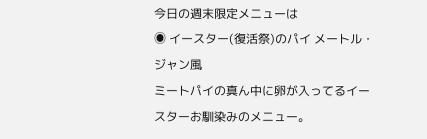今日の週末限定メニューは
◉ イースター(復活祭)のパイ メートル・ジャン風
ミートパイの真ん中に卵が入ってるイースターお馴染みのメニュー。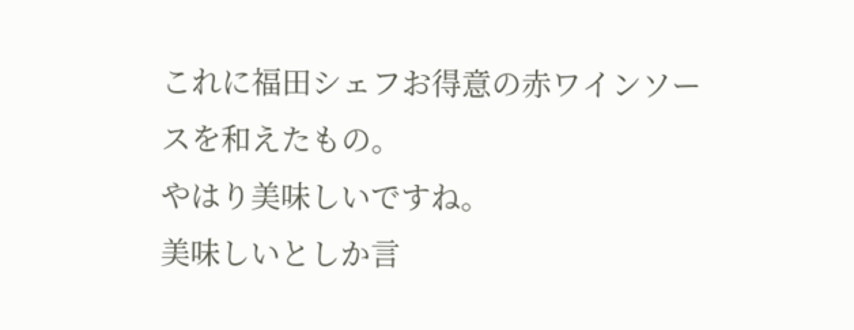これに福田シェフお得意の赤ワインソースを和えたもの。
やはり美味しいですね。
美味しいとしか言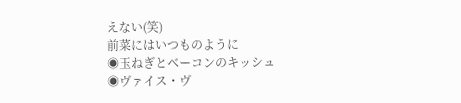えない(笑)
前菜にはいつものように
◉玉ねぎとベーコンのキッシュ
◉ヴァイス・ヴ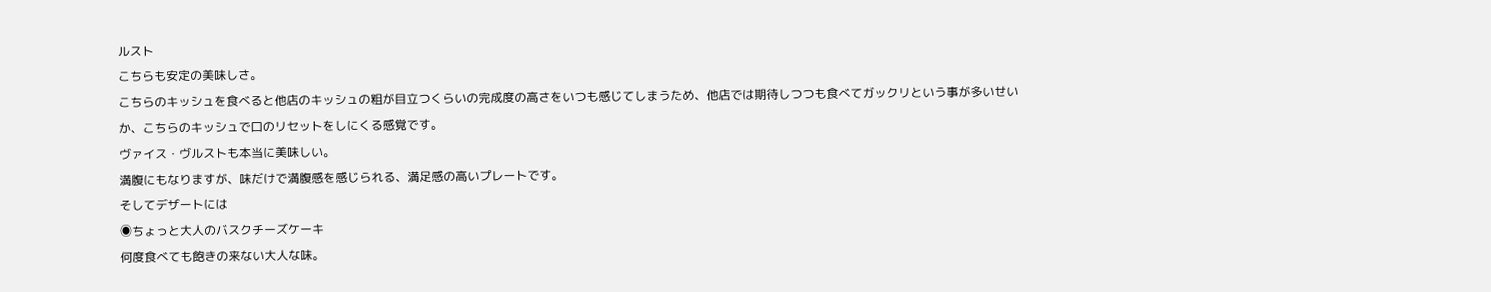ルスト
こちらも安定の美味しさ。
こちらのキッシュを食べると他店のキッシュの粗が目立つくらいの完成度の高さをいつも感じてしまうため、他店では期待しつつも食べてガックリという事が多いせいか、こちらのキッシュで口のリセットをしにくる感覚です。
ヴァイス・ヴルストも本当に美味しい。
満腹にもなりますが、味だけで満腹感を感じられる、満足感の高いプレートです。
そしてデザートには
◉ちょっと大人のバスクチーズケーキ
何度食べても飽きの来ない大人な味。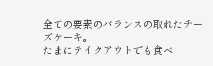全ての要素のバランスの取れたチーズケーキ。
たまにテイクアウトでも食べ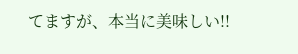てますが、本当に美味しい!!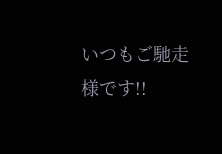いつもご馳走様です!!